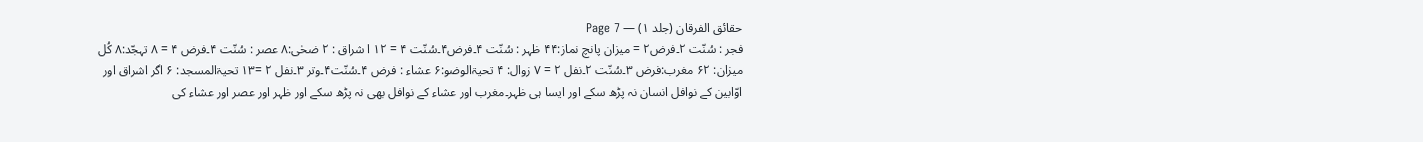حقائق الفرقان (جلد ۱) — Page 7
فجر : سُنّت ۲۔فرض۲ = میزان پانچ نماز:۴۴ ظہر : سُنّت ۴۔فرض۴۔سُنّت ۴ = ۱۲ ا شراق : ۲ ضحٰی:۸ عصر : سُنّت ۴۔فرض ۴ = ۸ تہجّد:۸ کُل میزان: ۶۲ مغرب:فرض ۳۔سُنّت ۲۔نفل ۲ = ۷ زوال: ۴ تحیۃالوضو:۶ عشاء : فرض ۴۔سُنّت۴۔وتر ۳۔نفل ۲ =۱۳ تحیۃالمسجد: ۶ اگر اشراق اور اوّابین کے نوافل انسان نہ پڑھ سکے اور ایسا ہی ظہر۔مغرب اور عشاء کے نوافل بھی نہ پڑھ سکے اور ظہر اور عصر اور عشاء کی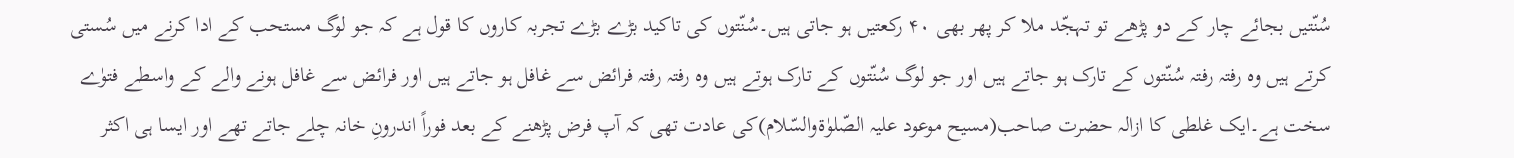سُنّتیں بجائے چار کے دو پڑھے تو تہجّد ملا کر پھر بھی ۴۰ رکعتیں ہو جاتی ہیں۔سُنّتوں کی تاکید بڑے بڑے تجربہ کاروں کا قول ہے کہ جو لوگ مستحب کے ادا کرنے میں سُستی کرتے ہیں وہ رفتہ رفتہ سُنّتوں کے تارک ہو جاتے ہیں اور جو لوگ سُنّتوں کے تارک ہوتے ہیں وہ رفتہ رفتہ فرائض سے غافل ہو جاتے ہیں اور فرائض سے غافل ہونے والے کے واسطے فتوٰے سخت ہے۔ایک غلطی کا ازالہ حضرت صاحب(مسیح موعود علیہ الصّلوٰۃوالسّلام)کی عادت تھی کہ آپ فرض پڑھنے کے بعد فوراً اندرونِ خانہ چلے جاتے تھے اور ایسا ہی اکثر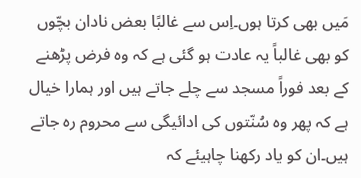مَیں بھی کرتا ہوں۔اِس سے غالبًا بعض نادان بچّوں کو بھی غالباً یہ عادت ہو گئی ہے کہ وہ فرض پڑھنے کے بعد فوراً مسجد سے چلے جاتے ہیں اور ہمارا خیال ہے کہ پھر وہ سُنّتوں کی ادائیگی سے محروم رہ جاتے ہیں۔ان کو یاد رکھنا چاہیئے کہ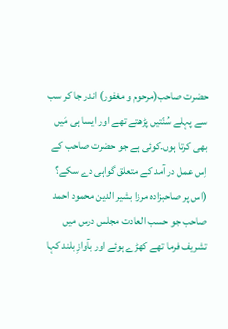حضرت صاحب(مرحوم و مغفور) اندر جا کر سب سے پہلے سُنّتیں پڑھتے تھے اور ایسا ہی مَیں بھی کرتا ہوں۔کوئی ہے جو حضرت صاحب کے اِس عمل در آمد کے متعلق گواہی دے سکے؟ (اس پر صاحبزادہ مرزا بشیر الدین محمود احمد صاحب جو حسب العادت مجلس درس میں تشریف فرما تھے کھڑے ہوئے اور بآوازِ بلند کہا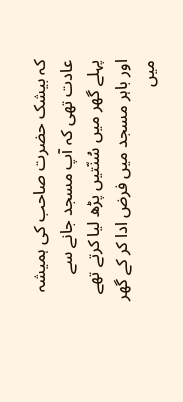کہ بیشک حضرت صاحب کی ہمیشہ عادت تھی کہ آپ مسجد جانے سے پہلے گھر میں سُنّتیں پڑھ لیا کرتے تھے اور باہر مسجد میں فرض ادا کر کے گھر میں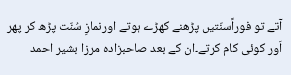آتے تو فوراًسنّتیں پڑھنے کھڑے ہوتے اورنمازِ سُنّت پڑھ کر پھر اَور کوئی کام کرتے۔ان کے بعد صاحبزادہ مرزا بشیر احمد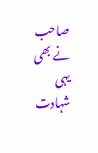صاحب نے بھی یہی شہادت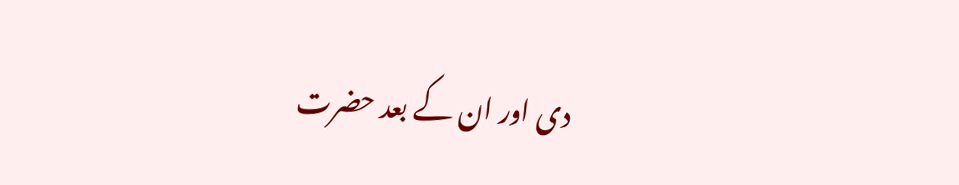دی اور ان کے بعد حضرت